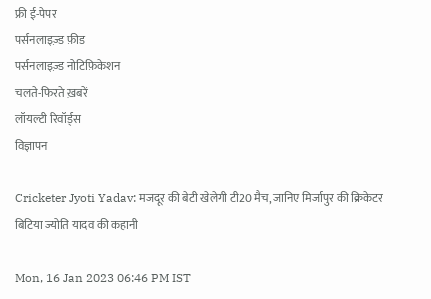फ्री ई-पेपर
पर्सनलाइज़्ड फ़ीड
पर्सनलाइज़्ड नोटिफ़िकेशन
चलते-फिरते ख़बरें
लॉयल्टी रिवॉर्ड्स
विज्ञापन

Cricketer Jyoti Yadav: मजदूर की बेटी खेलेगी टी20 मैच, जानिए मिर्जापुर की क्रिकेटर बिटिया ज्योति यादव की कहानी

Mon, 16 Jan 2023 06:46 PM IST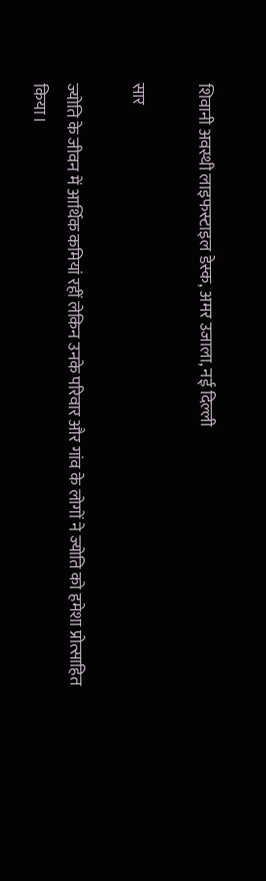शिवानी अवस्थी लाइफस्टाइल डेस्क, अमर उजाला, नई दिल्ली

सार

ज्योति के जीवन में आर्थिक कमियां रहीं लेकिन उनके परिवार और गांव के लोगों ने ज्योति को हमेशा प्रोत्साहित किया।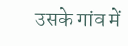उसके गांव में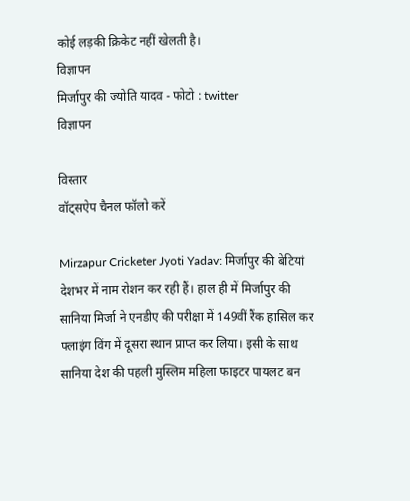कोई लड़की क्रिकेट नहीं खेलती है।
विज्ञापन
मिर्जापुर की ज्योति यादव - फोटो : twitter
विज्ञापन

विस्तार
वॉट्सऐप चैनल फॉलो करें

Mirzapur Cricketer Jyoti Yadav: मिर्जापुर की बेटियां देशभर में नाम रोशन कर रही हैं। हाल ही में मिर्जापुर की सानिया मिर्जा ने एनडीए की परीक्षा में 149वीं रैंक हासिल कर फ्लाइंग विंग में दूसरा स्थान प्राप्त कर लिया। इसी के साथ सानिया देश की पहली मुस्लिम महिला फाइटर पायलट बन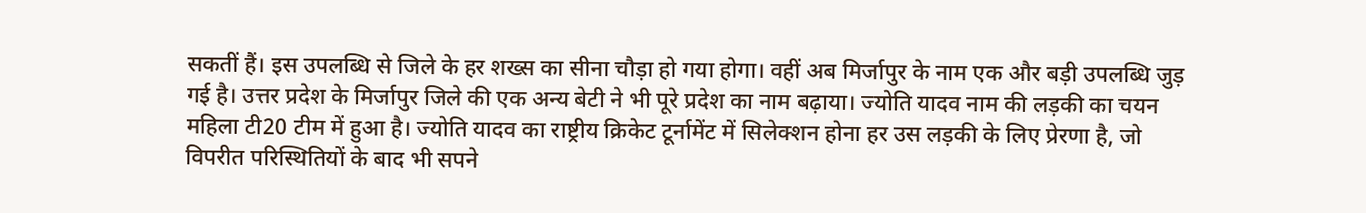सकतीं हैं। इस उपलब्धि से जिले के हर शख्स का सीना चौड़ा हो गया होगा। वहीं अब मिर्जापुर के नाम एक और बड़ी उपलब्धि जुड़ गई है। उत्तर प्रदेश के मिर्जापुर जिले की एक अन्य बेटी ने भी पूरे प्रदेश का नाम बढ़ाया। ज्योति यादव नाम की लड़की का चयन महिला टी20 टीम में हुआ है। ज्योति यादव का राष्ट्रीय क्रिकेट टूर्नामेंट में सिलेक्शन होना हर उस लड़की के लिए प्रेरणा है, जो विपरीत परिस्थितियों के बाद भी सपने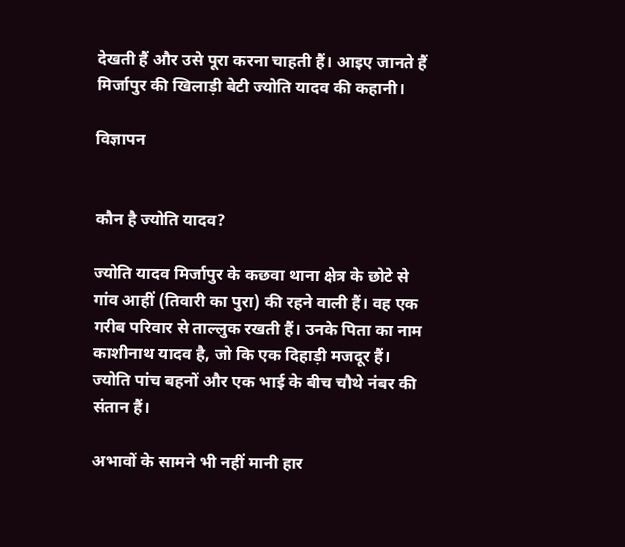देखती हैं और उसे पूरा करना चाहती हैं। आइए जानते हैं मिर्जापुर की खिलाड़ी बेटी ज्योति यादव की कहानी।

विज्ञापन


कौन है ज्योति यादव?

ज्योति यादव मिर्जापुर के कछवा थाना क्षेत्र के छोटे से गांव आहीं (तिवारी का पुरा) की रहने वाली हैं। वह एक गरीब परिवार से ताल्लुक रखती हैं। उनके पिता का नाम काशीनाथ यादव है, जो कि एक दिहाड़ी मजदूर हैं। ज्योति पांच बहनों और एक भाई के बीच चौथे नंबर की संतान हैं।

अभावों के सामने भी नहीं मानी हार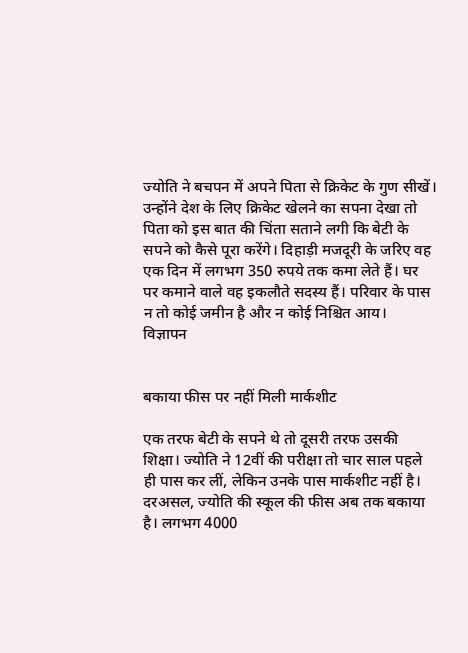ज्योति ने बचपन में अपने पिता से क्रिकेट के गुण सीखें। उन्होंने देश के लिए क्रिकेट खेलने का सपना देखा तो पिता को इस बात की चिंता सताने लगी कि बेटी के सपने को कैसे पूरा करेंगे। दिहाड़ी मजदूरी के जरिए वह एक दिन में लगभग 350 रुपये तक कमा लेते हैं। घर पर कमाने वाले वह इकलौते सदस्य हैं। परिवार के पास न तो कोई जमीन है और न कोई निश्चित आय।
विज्ञापन


बकाया फीस पर नहीं मिली मार्कशीट

एक तरफ बेटी के सपने थे तो दूसरी तरफ उसकी शिक्षा। ज्योति ने 12वीं की परीक्षा तो चार साल पहले ही पास कर लीं, लेकिन उनके पास मार्कशीट नहीं है। दरअसल, ज्योति की स्कूल की फीस अब तक बकाया है। लगभग 4000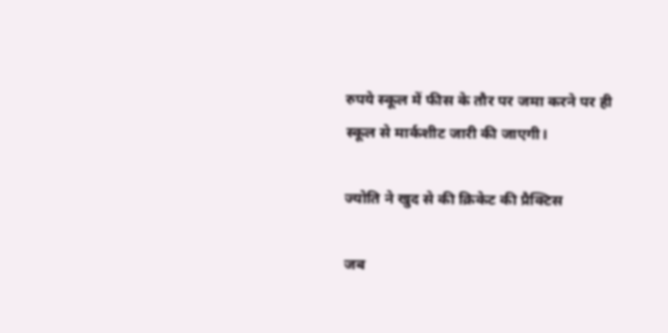रुपये स्कूल में फीस के तौर पर जमा करने पर ही स्कूल से मार्कशीट जारी की जाएगी।

ज्योति ने खुद से की क्रिकेट की प्रैक्टिस

जब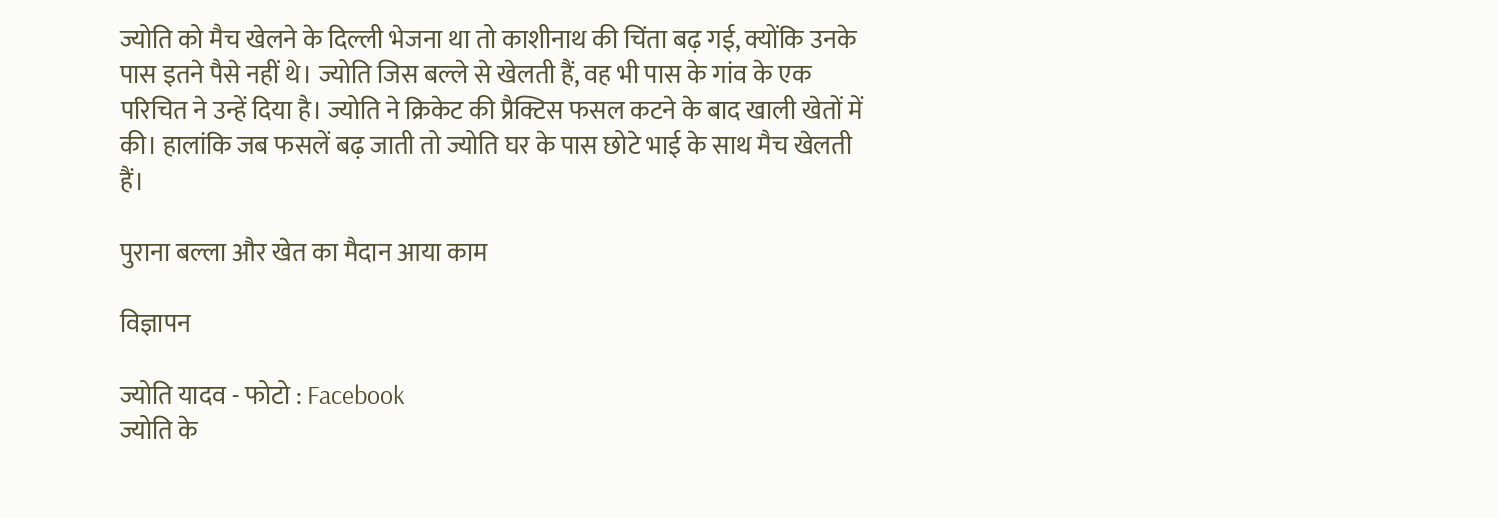ज्योति को मैच खेलने के दिल्ली भेजना था तो काशीनाथ की चिंता बढ़ गई, क्योंकि उनके पास इतने पैसे नहीं थे। ज्योति जिस बल्ले से खेलती हैं, वह भी पास के गांव के एक परिचित ने उन्हें दिया है। ज्योति ने क्रिकेट की प्रैक्टिस फसल कटने के बाद खाली खेतों में की। हालांकि जब फसलें बढ़ जाती तो ज्योति घर के पास छोटे भाई के साथ मैच खेलती हैं।

पुराना बल्ला और खेत का मैदान आया काम

विज्ञापन

ज्योति यादव - फोटो : Facebook
ज्योति के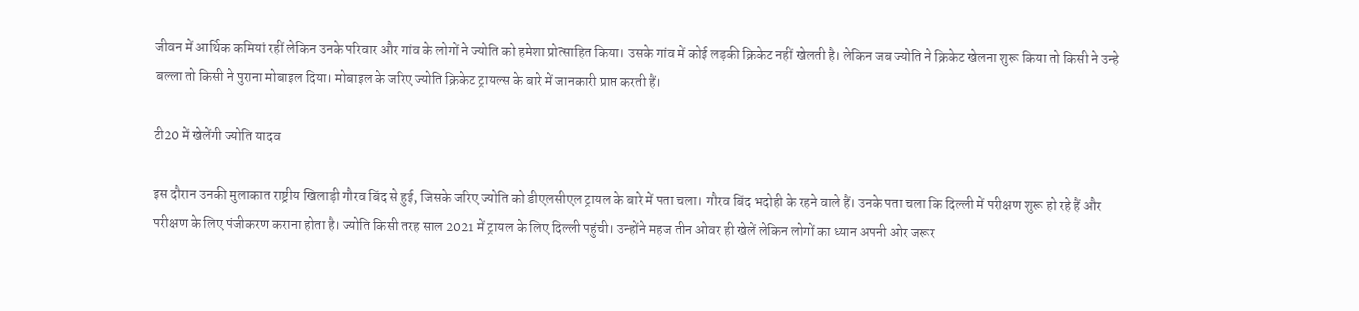जीवन में आर्थिक कमियां रहीं लेकिन उनके परिवार और गांव के लोगों ने ज्योति को हमेशा प्रोत्साहित किया। उसके गांव में कोई लड़की क्रिकेट नहीं खेलती है। लेकिन जब ज्योति ने क्रिकेट खेलना शुरू किया तो किसी ने उन्हे बल्ला तो किसी ने पुराना मोबाइल दिया। मोबाइल के जरिए ज्योति क्रिकेट ट्रायल्स के बारे में जानकारी प्राप्त करती हैं।

टी20 में खेलेंगी ज्योति यादव

इस दौरान उनकी मुलाकात राष्ट्रीय खिलाड़ी गौरव बिंद से हुई, जिसके जरिए ज्योति को डीएलसीएल ट्रायल के बारे में पता चला। गौरव बिंद भदोही के रहने वाले हैं। उनके पता चला कि दिल्ली में परीक्षण शुरू हो रहे हैं और परीक्षण के लिए पंजीकरण कराना होता है। ज्योति किसी तरह साल 2021 में ट्रायल के लिए दिल्ली पहुंची। उन्होंने महज तीन ओवर ही खेलें लेकिन लोगों का ध्यान अपनी ओर जरूर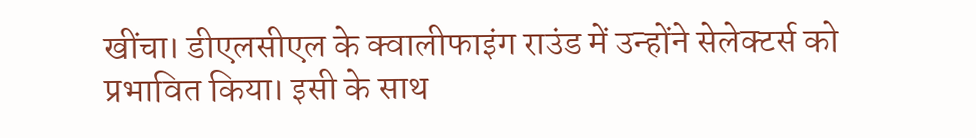खींचा। डीएलसीएल के क्वालीफाइंग राउंड में उन्होंने सेलेक्टर्स को प्रभावित किया। इसी के साथ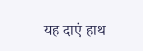यह दाएं हाथ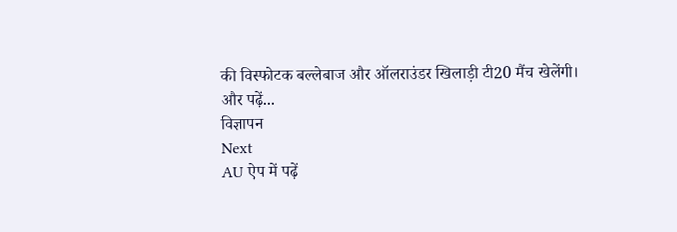की विस्फोटक बल्लेबाज और ऑलराउंडर खिलाड़ी टी20 मैंच खेलेंगी।
और पढ़ें...
विज्ञापन
Next
AU ऐप में पढ़ें